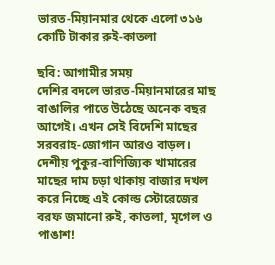ভারত-মিয়ানমার থেকে এলো ৩১৬ কোটি টাকার রুই-কাতলা

ছবি: আগামীর সময়
দেশির বদলে ভারত-মিয়ানমারের মাছ বাঙালির পাতে উঠেছে অনেক বছর আগেই। এখন সেই বিদেশি মাছের সরবরাহ-জোগান আরও বাড়ল। দেশীয় পুকুর-বাণিজ্যিক খামারের মাছের দাম চড়া থাকায় বাজার দখল করে নিচ্ছে এই কোল্ড স্টোরেজের বরফ জমানো রুই, কাতলা, মৃগেল ও পাঙাশ!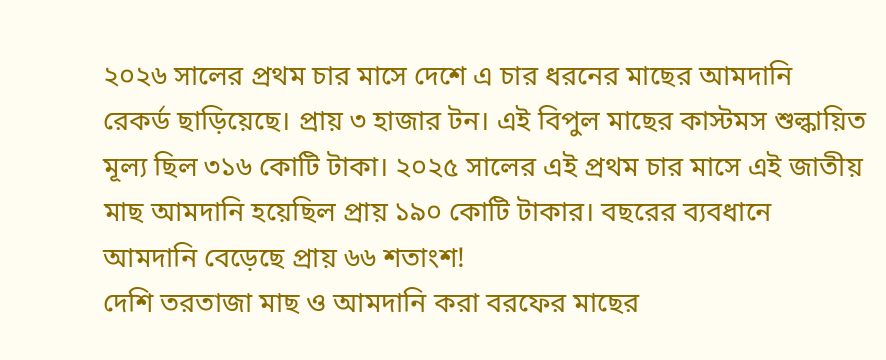২০২৬ সালের প্রথম চার মাসে দেশে এ চার ধরনের মাছের আমদানি রেকর্ড ছাড়িয়েছে। প্রায় ৩ হাজার টন। এই বিপুল মাছের কাস্টমস শুল্কায়িত মূল্য ছিল ৩১৬ কোটি টাকা। ২০২৫ সালের এই প্রথম চার মাসে এই জাতীয় মাছ আমদানি হয়েছিল প্রায় ১৯০ কোটি টাকার। বছরের ব্যবধানে আমদানি বেড়েছে প্রায় ৬৬ শতাংশ!
দেশি তরতাজা মাছ ও আমদানি করা বরফের মাছের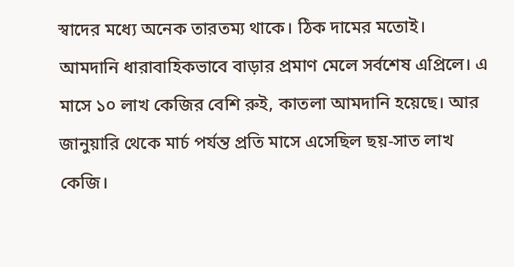স্বাদের মধ্যে অনেক তারতম্য থাকে। ঠিক দামের মতোই।
আমদানি ধারাবাহিকভাবে বাড়ার প্রমাণ মেলে সর্বশেষ এপ্রিলে। এ মাসে ১০ লাখ কেজির বেশি রুই, কাতলা আমদানি হয়েছে। আর জানুয়ারি থেকে মার্চ পর্যন্ত প্রতি মাসে এসেছিল ছয়-সাত লাখ কেজি।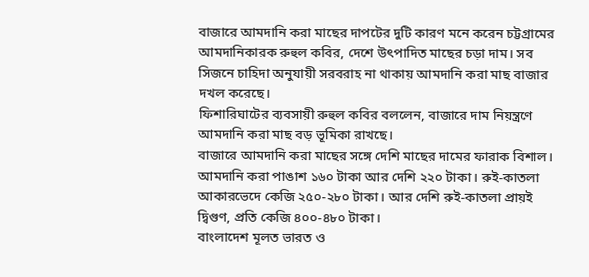বাজারে আমদানি করা মাছের দাপটের দুটি কারণ মনে করেন চট্টগ্রামের আমদানিকারক রুহুল কবির, দেশে উৎপাদিত মাছের চড়া দাম। সব সিজনে চাহিদা অনুযায়ী সরবরাহ না থাকায় আমদানি করা মাছ বাজার দখল করেছে।
ফিশারিঘাটের ব্যবসায়ী রুহুল কবির বললেন, বাজারে দাম নিয়ন্ত্রণে আমদানি করা মাছ বড় ভূমিকা রাখছে।
বাজারে আমদানি করা মাছের সঙ্গে দেশি মাছের দামের ফারাক বিশাল। আমদানি করা পাঙাশ ১৬০ টাকা আর দেশি ২২০ টাকা। রুই-কাতলা আকারভেদে কেজি ২৫০-২৮০ টাকা। আর দেশি রুই-কাতলা প্রায়ই দ্বিগুণ, প্রতি কেজি ৪০০-৪৮০ টাকা।
বাংলাদেশ মূলত ভারত ও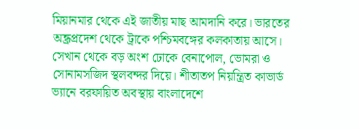মিয়ানমার থেকে এই জাতীয় মাছ আমদানি করে। ভারতের অন্ধ্রপ্রদেশ থেকে ট্রাকে পশ্চিমবঙ্গের কলকাতায় আসে। সেখান থেকে বড় অংশ ঢোকে বেনাপোল, ভোমরা ও সোনামসজিদ স্থলবন্দর দিয়ে। শীতাতপ নিয়ন্ত্রিত কাভার্ড ভ্যানে বরফায়িত অবস্থায় বাংলাদেশে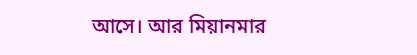আসে। আর মিয়ানমার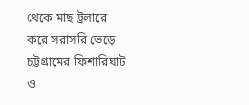থেকে মাছ ট্রলারে করে সরাসরি ভেড়ে চট্টগ্রামের ফিশারিঘাট ও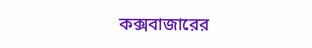কক্সবাজারের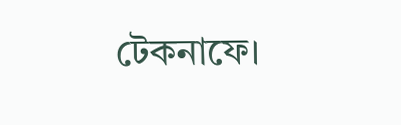টেকনাফে।